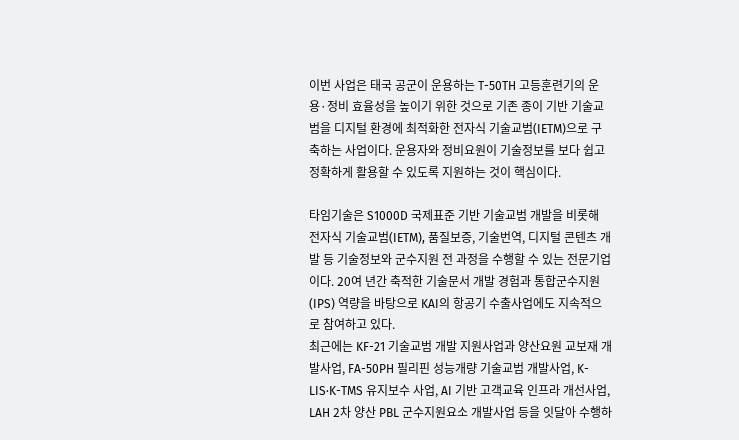이번 사업은 태국 공군이 운용하는 T-50TH 고등훈련기의 운용·정비 효율성을 높이기 위한 것으로 기존 종이 기반 기술교범을 디지털 환경에 최적화한 전자식 기술교범(IETM)으로 구축하는 사업이다. 운용자와 정비요원이 기술정보를 보다 쉽고 정확하게 활용할 수 있도록 지원하는 것이 핵심이다.

타임기술은 S1000D 국제표준 기반 기술교범 개발을 비롯해 전자식 기술교범(IETM), 품질보증, 기술번역, 디지털 콘텐츠 개발 등 기술정보와 군수지원 전 과정을 수행할 수 있는 전문기업이다. 20여 년간 축적한 기술문서 개발 경험과 통합군수지원(IPS) 역량을 바탕으로 KAI의 항공기 수출사업에도 지속적으로 참여하고 있다.
최근에는 KF-21 기술교범 개발 지원사업과 양산요원 교보재 개발사업, FA-50PH 필리핀 성능개량 기술교범 개발사업, K-LIS·K-TMS 유지보수 사업, AI 기반 고객교육 인프라 개선사업, LAH 2차 양산 PBL 군수지원요소 개발사업 등을 잇달아 수행하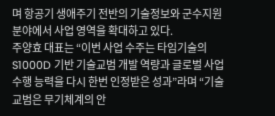며 항공기 생애주기 전반의 기술정보와 군수지원 분야에서 사업 영역을 확대하고 있다.
주양효 대표는 “이번 사업 수주는 타임기술의 S1000D 기반 기술교범 개발 역량과 글로벌 사업 수행 능력을 다시 한번 인정받은 성과”라며 “기술교범은 무기체계의 안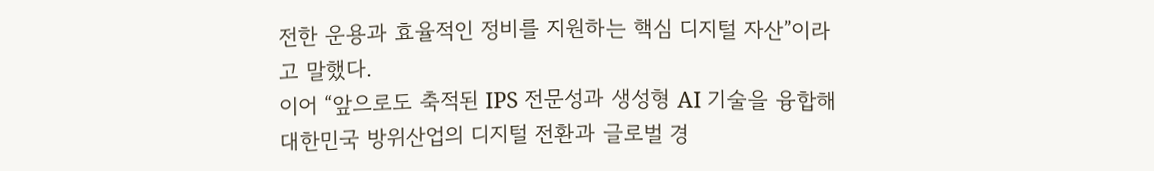전한 운용과 효율적인 정비를 지원하는 핵심 디지털 자산”이라고 말했다.
이어 “앞으로도 축적된 IPS 전문성과 생성형 AI 기술을 융합해 대한민국 방위산업의 디지털 전환과 글로벌 경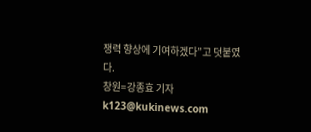쟁력 향상에 기여하겠다”고 덧붙였다.
창원=강종효 기자 k123@kukinews.com